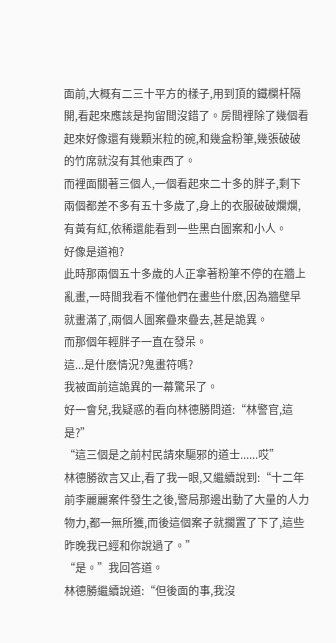面前,大概有二三十平方的樣子,用到頂的鐵欄杆隔開,看起來應該是拘留間沒錯了。房間裡除了幾個看起來好像還有幾顆米粒的碗,和幾盒粉筆,幾張破破的竹席就沒有其他東西了。
而裡面關著三個人,一個看起來二十多的胖子,剩下兩個都差不多有五十多歲了,身上的衣服破破爛爛,有黃有紅,依稀還能看到一些黑白圖案和小人。
好像是道袍?
此時那兩個五十多歲的人正拿著粉筆不停的在牆上亂畫,一時間我看不懂他們在畫些什麽,因為牆壁早就畫滿了,兩個人圖案疊來疊去,甚是詭異。
而那個年輕胖子一直在發呆。
這...是什麽情況?鬼畫符嗎?
我被面前這詭異的一幕驚呆了。
好一會兒,我疑惑的看向林德勝問道:“林警官,這是?”
“這三個是之前村民請來驅邪的道士......哎”
林德勝欲言又止,看了我一眼,又繼續說到:“十二年前李麗麗案件發生之後,警局那邊出動了大量的人力物力,都一無所獲,而後這個案子就擱置了下了,這些昨晚我已經和你說過了。”
“是。”我回答道。
林德勝繼續說道:“但後面的事,我沒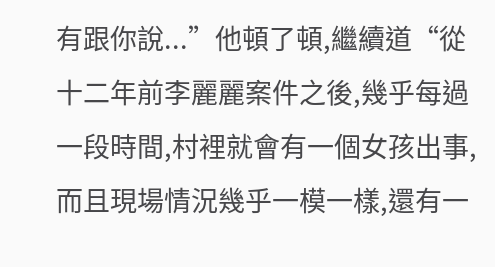有跟你說...”他頓了頓,繼續道“從十二年前李麗麗案件之後,幾乎每過一段時間,村裡就會有一個女孩出事,而且現場情況幾乎一模一樣,還有一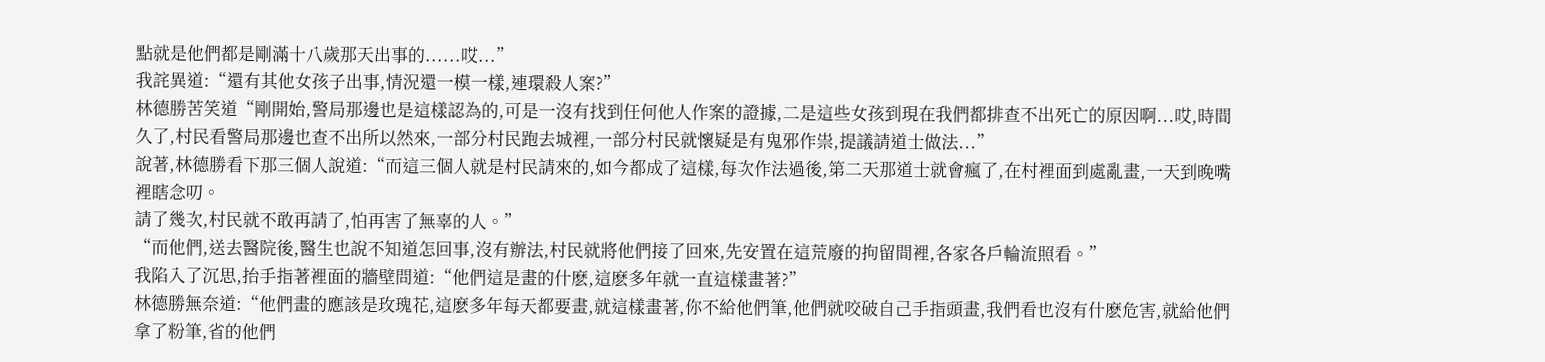點就是他們都是剛滿十八歲那天出事的......哎...”
我詫異道:“還有其他女孩子出事,情況還一模一樣,連環殺人案?”
林德勝苦笑道“剛開始,警局那邊也是這樣認為的,可是一沒有找到任何他人作案的證據,二是這些女孩到現在我們都排查不出死亡的原因啊...哎,時間久了,村民看警局那邊也查不出所以然來,一部分村民跑去城裡,一部分村民就懷疑是有鬼邪作祟,提議請道士做法...”
說著,林德勝看下那三個人說道:“而這三個人就是村民請來的,如今都成了這樣,每次作法過後,第二天那道士就會瘋了,在村裡面到處亂畫,一天到晚嘴裡瞎念叨。
請了幾次,村民就不敢再請了,怕再害了無辜的人。”
“而他們,送去醫院後,醫生也說不知道怎回事,沒有辦法,村民就將他們接了回來,先安置在這荒廢的拘留間裡,各家各戶輪流照看。”
我陷入了沉思,抬手指著裡面的牆壁問道:“他們這是畫的什麽,這麽多年就一直這樣畫著?”
林德勝無奈道:“他們畫的應該是玫瑰花,這麽多年每天都要畫,就這樣畫著,你不給他們筆,他們就咬破自己手指頭畫,我們看也沒有什麽危害,就給他們拿了粉筆,省的他們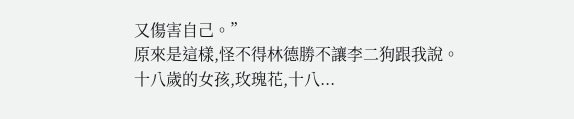又傷害自己。”
原來是這樣,怪不得林德勝不讓李二狗跟我說。
十八歲的女孩,玫瑰花,十八...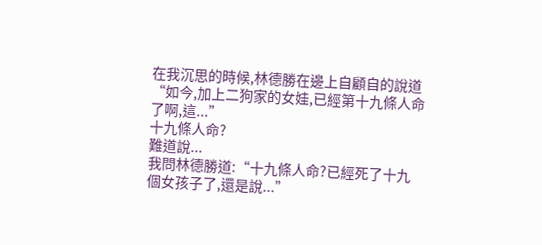在我沉思的時候,林德勝在邊上自顧自的說道“如今,加上二狗家的女娃,已經第十九條人命了啊,這...”
十九條人命?
難道說...
我問林德勝道:“十九條人命?已經死了十九個女孩子了,還是說...”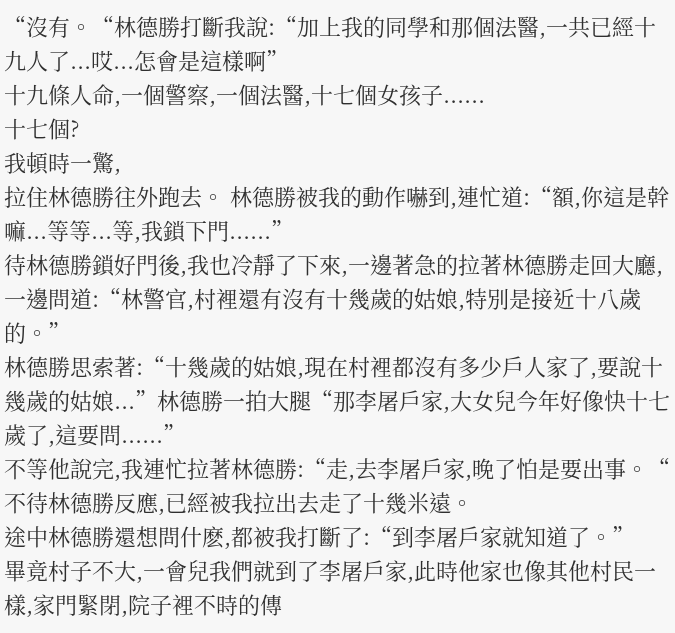“沒有。“林德勝打斷我說:“加上我的同學和那個法醫,一共已經十九人了...哎...怎會是這樣啊”
十九條人命,一個警察,一個法醫,十七個女孩子......
十七個?
我頓時一驚,
拉住林德勝往外跑去。 林德勝被我的動作嚇到,連忙道:“額,你這是幹嘛...等等...等,我鎖下門......”
待林德勝鎖好門後,我也冷靜了下來,一邊著急的拉著林德勝走回大廳,一邊問道:“林警官,村裡還有沒有十幾歲的姑娘,特別是接近十八歲的。”
林德勝思索著:“十幾歲的姑娘,現在村裡都沒有多少戶人家了,要說十幾歲的姑娘...”林德勝一拍大腿“那李屠戶家,大女兒今年好像快十七歲了,這要問......”
不等他說完,我連忙拉著林德勝:“走,去李屠戶家,晚了怕是要出事。“
不待林德勝反應,已經被我拉出去走了十幾米遠。
途中林德勝還想問什麽,都被我打斷了:“到李屠戶家就知道了。”
畢竟村子不大,一會兒我們就到了李屠戶家,此時他家也像其他村民一樣,家門緊閉,院子裡不時的傳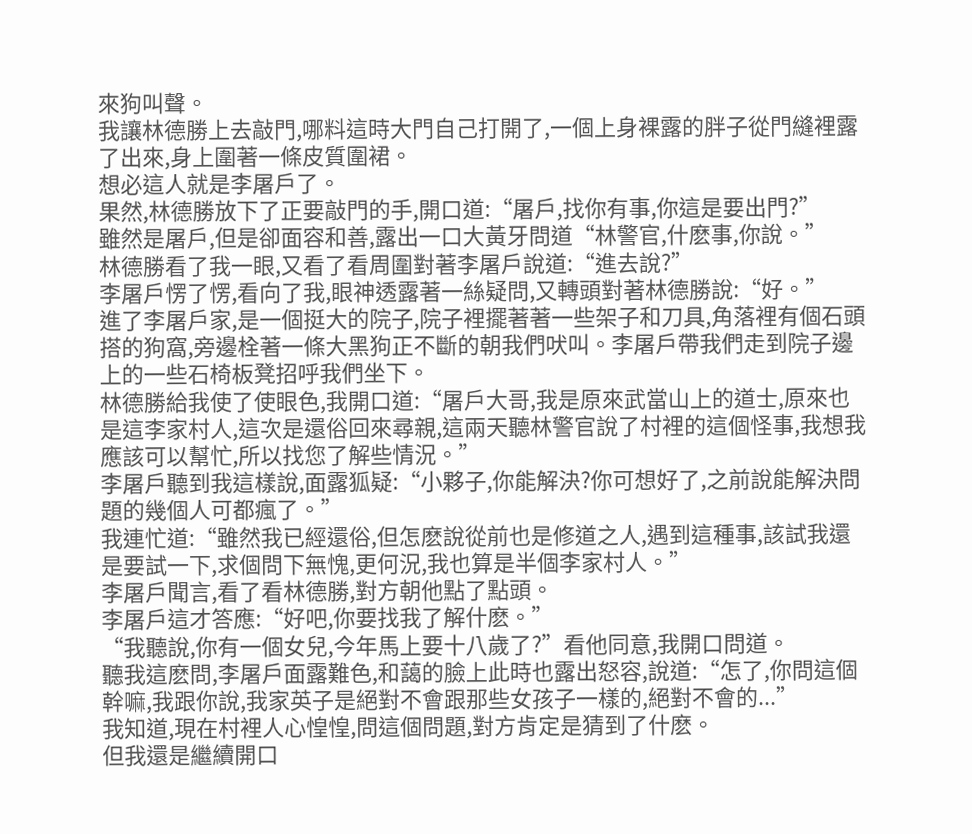來狗叫聲。
我讓林德勝上去敲門,哪料這時大門自己打開了,一個上身裸露的胖子從門縫裡露了出來,身上圍著一條皮質圍裙。
想必這人就是李屠戶了。
果然,林德勝放下了正要敲門的手,開口道:“屠戶,找你有事,你這是要出門?”
雖然是屠戶,但是卻面容和善,露出一口大黃牙問道“林警官,什麽事,你說。”
林德勝看了我一眼,又看了看周圍對著李屠戶說道:“進去說?”
李屠戶愣了愣,看向了我,眼神透露著一絲疑問,又轉頭對著林德勝說:“好。”
進了李屠戶家,是一個挺大的院子,院子裡擺著著一些架子和刀具,角落裡有個石頭搭的狗窩,旁邊栓著一條大黑狗正不斷的朝我們吠叫。李屠戶帶我們走到院子邊上的一些石椅板凳招呼我們坐下。
林德勝給我使了使眼色,我開口道:“屠戶大哥,我是原來武當山上的道士,原來也是這李家村人,這次是還俗回來尋親,這兩天聽林警官說了村裡的這個怪事,我想我應該可以幫忙,所以找您了解些情況。”
李屠戶聽到我這樣說,面露狐疑:“小夥子,你能解決?你可想好了,之前說能解決問題的幾個人可都瘋了。”
我連忙道:“雖然我已經還俗,但怎麽說從前也是修道之人,遇到這種事,該試我還是要試一下,求個問下無愧,更何況,我也算是半個李家村人。”
李屠戶聞言,看了看林德勝,對方朝他點了點頭。
李屠戶這才答應:“好吧,你要找我了解什麽。”
“我聽說,你有一個女兒,今年馬上要十八歲了?”看他同意,我開口問道。
聽我這麽問,李屠戶面露難色,和藹的臉上此時也露出怒容,說道:“怎了,你問這個幹嘛,我跟你說,我家英子是絕對不會跟那些女孩子一樣的,絕對不會的...”
我知道,現在村裡人心惶惶,問這個問題,對方肯定是猜到了什麽。
但我還是繼續開口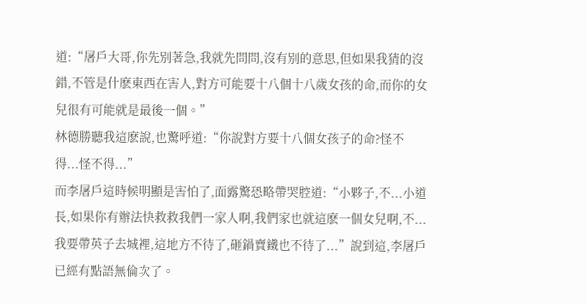道:“屠戶大哥,你先別著急,我就先問問,沒有別的意思,但如果我猜的沒錯,不管是什麽東西在害人,對方可能要十八個十八歲女孩的命,而你的女兒很有可能就是最後一個。”
林德勝聽我這麽說,也驚呼道:“你說對方要十八個女孩子的命?怪不得...怪不得...”
而李屠戶這時候明顯是害怕了,面露驚恐略帶哭腔道:“小夥子,不...小道長,如果你有辦法快救救我們一家人啊,我們家也就這麽一個女兒啊,不...我要帶英子去城裡,這地方不待了,砸鍋賣鐵也不待了...”說到這,李屠戶已經有點語無倫次了。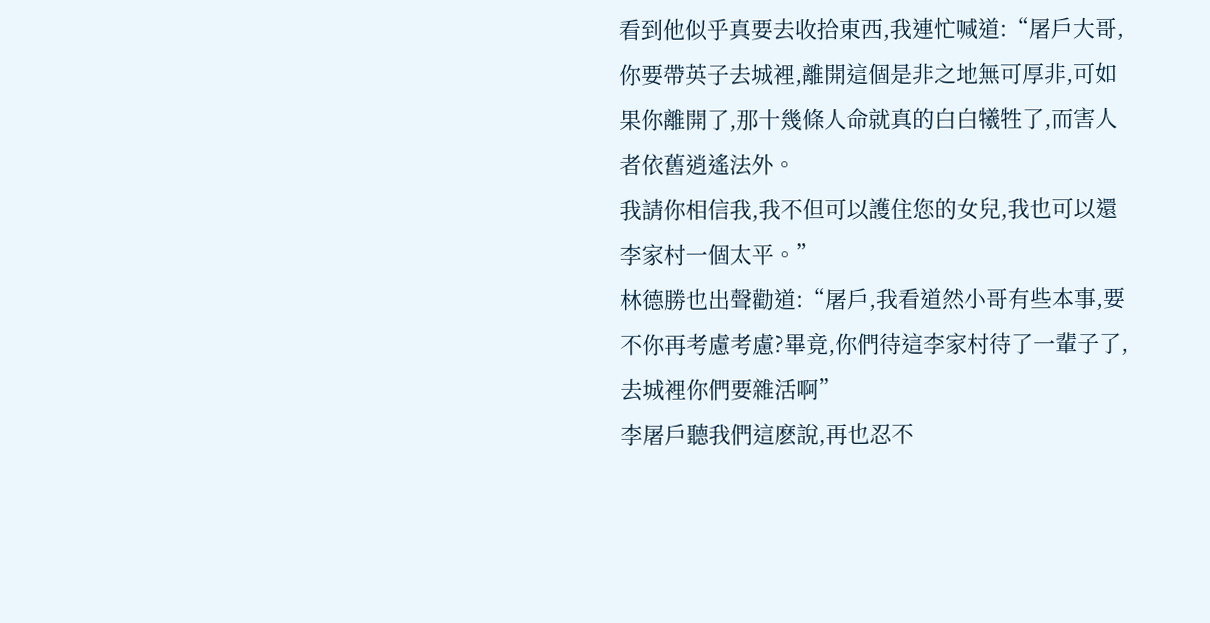看到他似乎真要去收拾東西,我連忙喊道:“屠戶大哥,你要帶英子去城裡,離開這個是非之地無可厚非,可如果你離開了,那十幾條人命就真的白白犧牲了,而害人者依舊逍遙法外。
我請你相信我,我不但可以護住您的女兒,我也可以還李家村一個太平。”
林德勝也出聲勸道:“屠戶,我看道然小哥有些本事,要不你再考慮考慮?畢竟,你們待這李家村待了一輩子了,去城裡你們要雜活啊”
李屠戶聽我們這麽說,再也忍不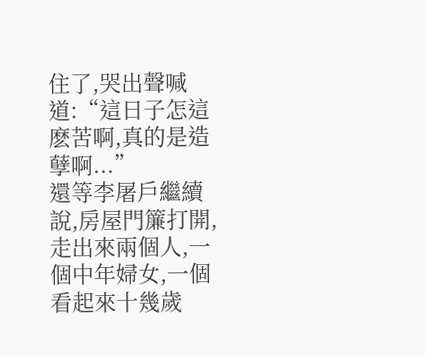住了,哭出聲喊道:“這日子怎這麽苦啊,真的是造孽啊...”
還等李屠戶繼續說,房屋門簾打開,走出來兩個人,一個中年婦女,一個看起來十幾歲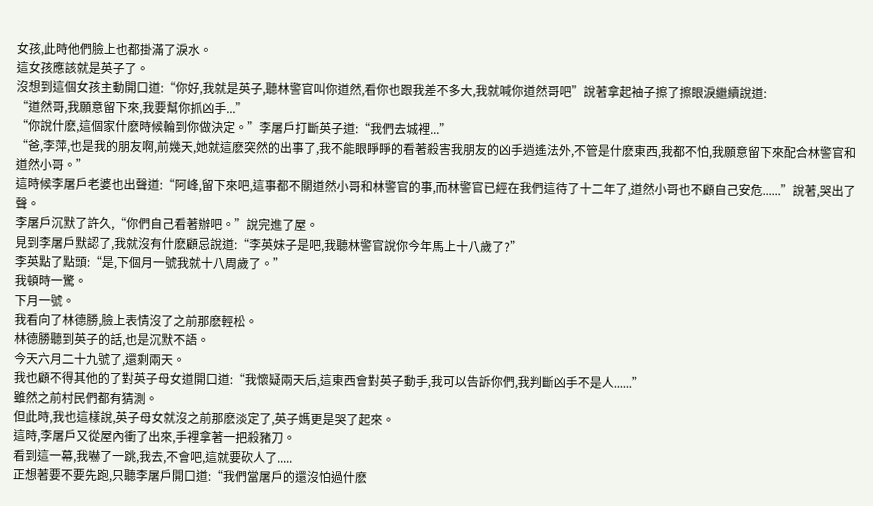女孩,此時他們臉上也都掛滿了淚水。
這女孩應該就是英子了。
沒想到這個女孩主動開口道:“你好,我就是英子,聽林警官叫你道然,看你也跟我差不多大,我就喊你道然哥吧”說著拿起袖子擦了擦眼淚繼續說道:
“道然哥,我願意留下來,我要幫你抓凶手...”
“你說什麽,這個家什麽時候輪到你做決定。”李屠戶打斷英子道:“我們去城裡...”
“爸,李萍,也是我的朋友啊,前幾天,她就這麽突然的出事了,我不能眼睜睜的看著殺害我朋友的凶手逍遙法外,不管是什麽東西,我都不怕,我願意留下來配合林警官和道然小哥。”
這時候李屠戶老婆也出聲道:“阿峰,留下來吧,這事都不關道然小哥和林警官的事,而林警官已經在我們這待了十二年了,道然小哥也不顧自己安危......”說著,哭出了聲。
李屠戶沉默了許久,“你們自己看著辦吧。”說完進了屋。
見到李屠戶默認了,我就沒有什麽顧忌說道:“李英妹子是吧,我聽林警官說你今年馬上十八歲了?”
李英點了點頭:“是,下個月一號我就十八周歲了。”
我頓時一驚。
下月一號。
我看向了林德勝,臉上表情沒了之前那麽輕松。
林德勝聽到英子的話,也是沉默不語。
今天六月二十九號了,還剩兩天。
我也顧不得其他的了對英子母女道開口道:“我懷疑兩天后,這東西會對英子動手,我可以告訴你們,我判斷凶手不是人......”
雖然之前村民們都有猜測。
但此時,我也這樣說,英子母女就沒之前那麽淡定了,英子媽更是哭了起來。
這時,李屠戶又從屋內衝了出來,手裡拿著一把殺豬刀。
看到這一幕,我嚇了一跳,我去,不會吧,這就要砍人了.....
正想著要不要先跑,只聽李屠戶開口道:“我們當屠戶的還沒怕過什麽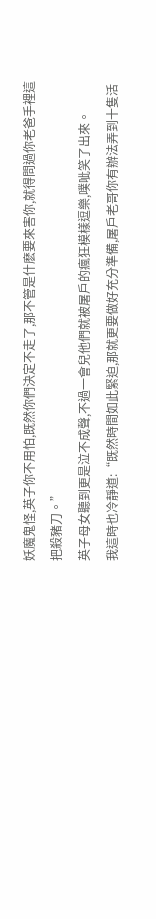妖魔鬼怪,英子你不用怕,既然你們決定不走了,那不管是什麽要來害你,就得問過你老爸手裡這把殺豬刀。”
英子母女聽到更是泣不成聲,不過一會兒他們就被屠戶的瘋狂模樣逗樂,噗呲笑了出來。
我這時也冷靜道:“既然時間如此緊迫,那就更要做好充分準備,屠戶老哥你有辦法弄到十隻活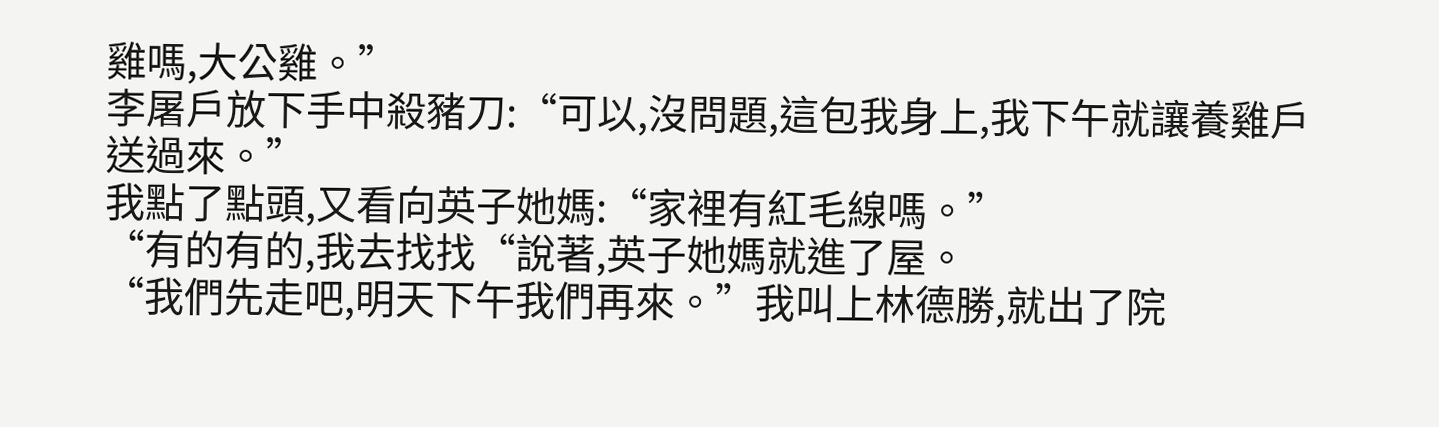雞嗎,大公雞。”
李屠戶放下手中殺豬刀:“可以,沒問題,這包我身上,我下午就讓養雞戶送過來。”
我點了點頭,又看向英子她媽:“家裡有紅毛線嗎。”
“有的有的,我去找找“說著,英子她媽就進了屋。
“我們先走吧,明天下午我們再來。”我叫上林德勝,就出了院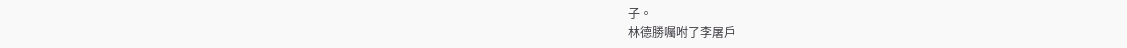子。
林德勝囑咐了李屠戶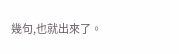幾句,也就出來了。